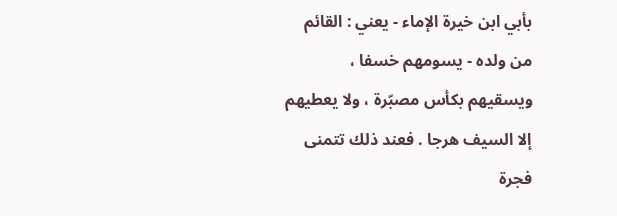بأبي ابن خيرة الإماء - يعني : القائم من ولده - يسومهم خسفا ، ويسقيهم بكأس مصبّرة ، ولا يعطيهم إلا السيف هرجا . فعند ذلك تتمنى فجرة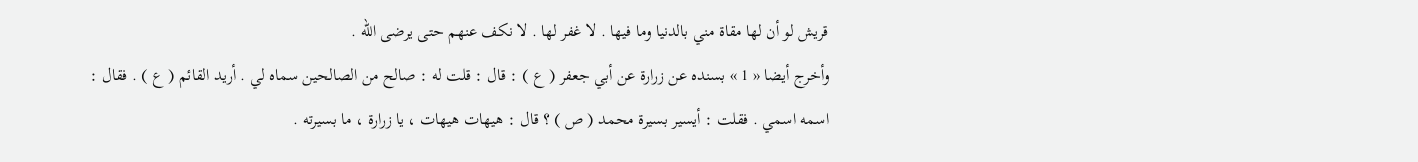قريش لو أن لها مقاة مني بالدنيا وما فيها . لا غفر لها . لا نكف عنهم حتى يرضى اللّه .
وأخرج أيضا « 1 » بسنده عن زرارة عن أبي جعفر ( ع ) : قال : قلت له : صالح من الصالحين سماه لي . أريد القائم ( ع ) . فقال :
اسمه اسمي . فقلت : أيسير بسيرة محمد ( ص ) ؟ قال : هيهات هيهات ، يا زرارة ، ما بسيرته .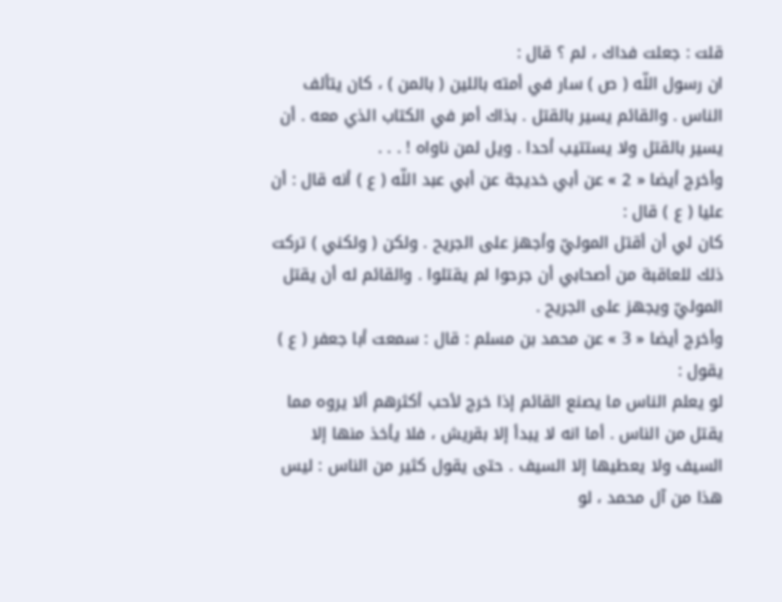قلت : جعلت فداك ، لم ؟ قال :
ان رسول اللّه ( ص ) سار في أمته باللين ( بالمن ) ، كان يتألف الناس . والقائم يسير بالقتل . بذاك أمر في الكتاب الذي معه . أن يسير بالقتل ولا يستتيب أحدا . ويل لمن ناواه ! . . .
وأخرج أيضا « 2 » عن أبي خديجة عن أبي عبد اللّه ( ع ) أنه قال : أن عليا ( ع ) قال :
كان لي أن أقتل الموليّ وأجهز على الجريح . ولكن ( ولكني ) تركت ذلك للعاقبة من أصحابي أن جرحوا لم يقتلوا . والقائم له أن يقتل الموليّ ويجهز على الجريح .
وأخرج أيضا « 3 » عن محمد بن مسلم : قال : سمعت أبا جعفر ( ع ) يقول :
لو يعلم الناس ما يصنع القائم إذا خرج لأحب أكثرهم ألا يروه مما يقتل من الناس . أما انه لا يبدأ إلا بقريش ، فلا يأخذ منها إلا السيف ولا يعطيها إلا السيف . حتى يقول كثير من الناس : ليس هذا من آل محمد ، لو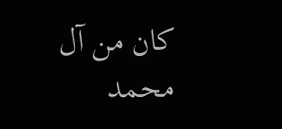كان من آل محمد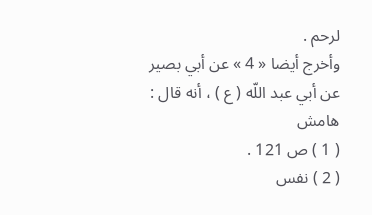لرحم .
وأخرج أيضا « 4 » عن أبي بصير عن أبي عبد اللّه ( ع ) ، أنه قال :
هامش
( 1 ) ص 121 .
( 2 ) نفس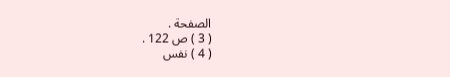الصفحة .
( 3 ) ص 122 .
( 4 ) نفس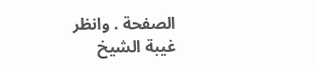الصفحة . وانظر غيبة الشيخ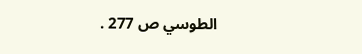الطوسي ص 277 .